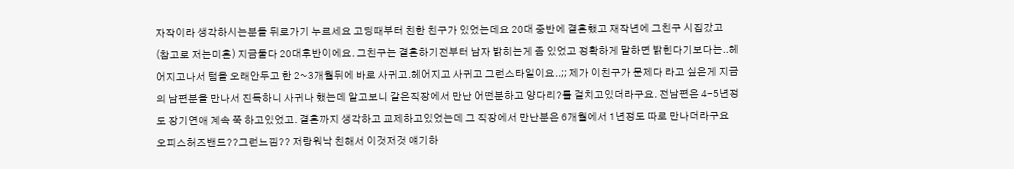자작이라 생각하시는분들 뒤로가기 누르세요 고딩때부터 친한 친구가 있었는데요 20대 중반에 결혼했고 재작년에 그친구 시집갔고 (참고로 저는미혼) 지금둘다 20대후반이에요. 그친구는 결혼하기전부터 남자 밝히는게 좀 있었고 정확하게 말하면 밝힌다기보다는..헤어지고나서 텀을 오래안두고 한 2~3개월뒤에 바로 사귀고.헤어지고 사귀고 그런스타일이요..;; 제가 이친구가 문제다 라고 싶은게 지금의 남편분을 만나서 진득하니 사귀나 했는데 알고보니 같은직장에서 만난 어떤분하고 양다리?를 걸치고있더라구요. 전남편은 4-5년정도 장기연애 계속 쭉 하고있었고. 결혼까지 생각하고 교제하고있었는데 그 직장에서 만난분은 6개월에서 1년정도 따로 만나더라구요 오피스허즈밴드??그런느낌?? 저랑워낙 친해서 이것저것 얘기하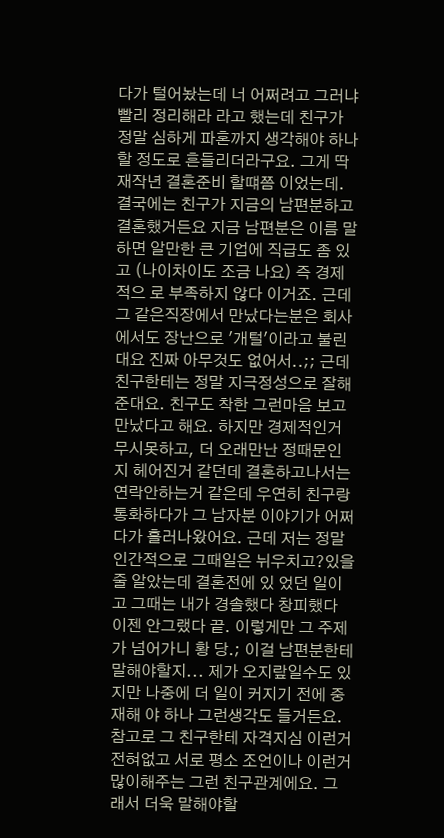다가 털어놨는데 너 어쩌려고 그러냐 빨리 정리해라 라고 했는데 친구가 정말 심하게 파혼까지 생각해야 하나 할 정도로 흔들리더라구요. 그게 딱 재작년 결혼준비 할떄쯤 이었는데. 결국에는 친구가 지금의 남편분하고 결혼했거든요 지금 남편분은 이름 말하면 알만한 큰 기업에 직급도 좀 있고 (나이차이도 조금 나요) 즉 경제적으 로 부족하지 않다 이거죠. 근데 그 같은직장에서 만났다는분은 회사에서도 장난으로 '개털'이라고 불린대요 진짜 아무것도 없어서..;; 근데 친구한테는 정말 지극정성으로 잘해준대요. 친구도 착한 그런마음 보고 만났다고 해요. 하지만 경제적인거 무시못하고, 더 오래만난 정때문인지 헤어진거 같던데 결혼하고나서는 연락안하는거 같은데 우연히 친구랑 통화하다가 그 남자분 이야기가 어쩌 다가 흘러나왔어요. 근데 저는 정말 인간적으로 그때일은 뉘우치고?있을줄 알았는데 결혼전에 있 었던 일이고 그때는 내가 경솔했다 창피했다 이젠 안그랬다 끝. 이렇게만 그 주제가 넘어가니 황 당.; 이걸 남편분한테 말해야할지... 제가 오지랖일수도 있지만 나중에 더 일이 커지기 전에 중재해 야 하나 그런생각도 들거든요. 참고로 그 친구한테 자격지심 이런거 전혀없고 서로 평소 조언이나 이런거 많이해주는 그런 친구관계에요. 그래서 더욱 말해야할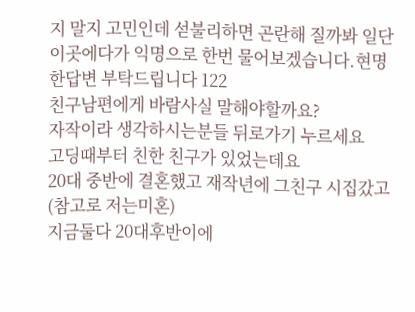지 말지 고민인데 섣불리하면 곤란해 질까봐 일단 이곳에다가 익명으로 한번 물어보겠습니다.현명한답변 부탁드립니다 122
친구남편에게 바람사실 말해야할까요?
자작이라 생각하시는분들 뒤로가기 누르세요
고딩때부터 친한 친구가 있었는데요
20대 중반에 결혼했고 재작년에 그친구 시집갔고 (참고로 저는미혼)
지금둘다 20대후반이에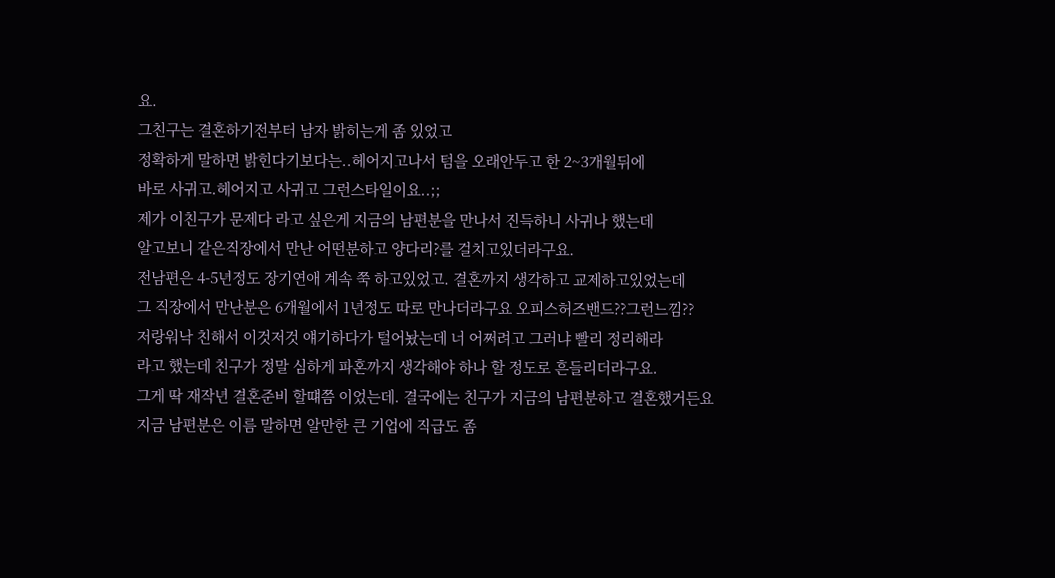요.
그친구는 결혼하기전부터 남자 밝히는게 좀 있었고
정확하게 말하면 밝힌다기보다는..헤어지고나서 텀을 오래안두고 한 2~3개월뒤에
바로 사귀고.헤어지고 사귀고 그런스타일이요..;;
제가 이친구가 문제다 라고 싶은게 지금의 남편분을 만나서 진득하니 사귀나 했는데
알고보니 같은직장에서 만난 어떤분하고 양다리?를 걸치고있더라구요.
전남편은 4-5년정도 장기연애 계속 쭉 하고있었고. 결혼까지 생각하고 교제하고있었는데
그 직장에서 만난분은 6개월에서 1년정도 따로 만나더라구요 오피스허즈밴드??그런느낌??
저랑워낙 친해서 이것저것 얘기하다가 털어놨는데 너 어쩌려고 그러냐 빨리 정리해라
라고 했는데 친구가 정말 심하게 파혼까지 생각해야 하나 할 정도로 흔들리더라구요.
그게 딱 재작년 결혼준비 할떄쯤 이었는데. 결국에는 친구가 지금의 남편분하고 결혼했거든요
지금 남편분은 이름 말하면 알만한 큰 기업에 직급도 좀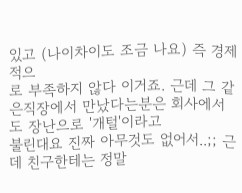있고 (나이차이도 조금 나요) 즉 경제적으
로 부족하지 않다 이거죠. 근데 그 같은직장에서 만났다는분은 회사에서도 장난으로 '개털'이라고
불린대요 진짜 아무것도 없어서..;; 근데 친구한테는 정말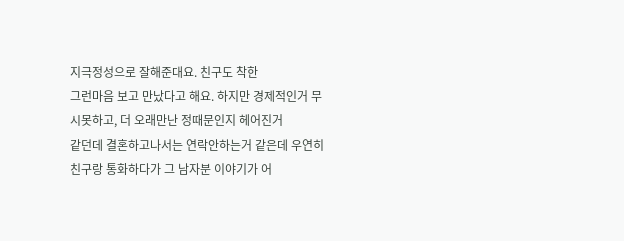지극정성으로 잘해준대요. 친구도 착한
그런마음 보고 만났다고 해요. 하지만 경제적인거 무시못하고, 더 오래만난 정때문인지 헤어진거
같던데 결혼하고나서는 연락안하는거 같은데 우연히 친구랑 통화하다가 그 남자분 이야기가 어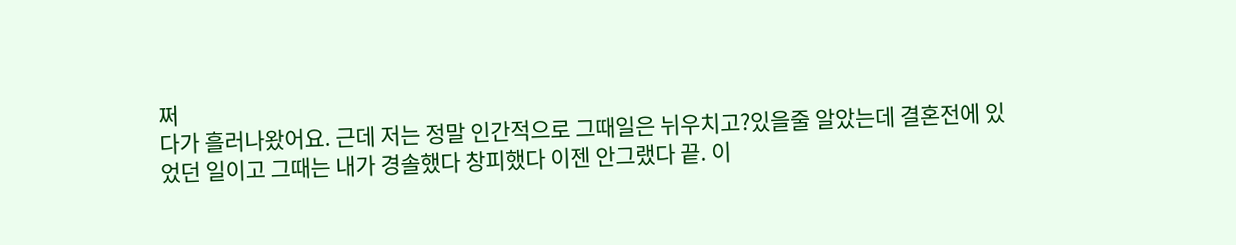쩌
다가 흘러나왔어요. 근데 저는 정말 인간적으로 그때일은 뉘우치고?있을줄 알았는데 결혼전에 있
었던 일이고 그때는 내가 경솔했다 창피했다 이젠 안그랬다 끝. 이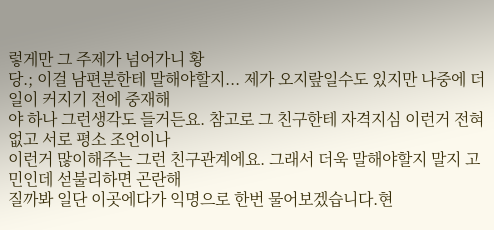렇게만 그 주제가 넘어가니 황
당.; 이걸 남편분한테 말해야할지... 제가 오지랖일수도 있지만 나중에 더 일이 커지기 전에 중재해
야 하나 그런생각도 들거든요. 참고로 그 친구한테 자격지심 이런거 전혀없고 서로 평소 조언이나
이런거 많이해주는 그런 친구관계에요. 그래서 더욱 말해야할지 말지 고민인데 섣불리하면 곤란해
질까봐 일단 이곳에다가 익명으로 한번 물어보겠습니다.현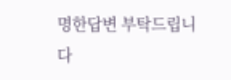명한답변 부탁드립니다